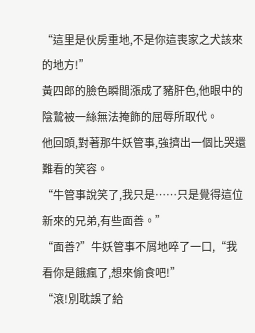“這里是伙房重地,不是你這喪家之犬該來的地方!”
黃四郎的臉色瞬間漲成了豬肝色,他眼中的陰鷙被一絲無法掩飾的屈辱所取代。
他回頭,對著那牛妖管事,強擠出一個比哭還難看的笑容。
“牛管事說笑了,我只是……只是覺得這位新來的兄弟,有些面善。”
“面善?”牛妖管事不屑地啐了一口,“我看你是餓瘋了,想來偷食吧!”
“滾!別耽誤了給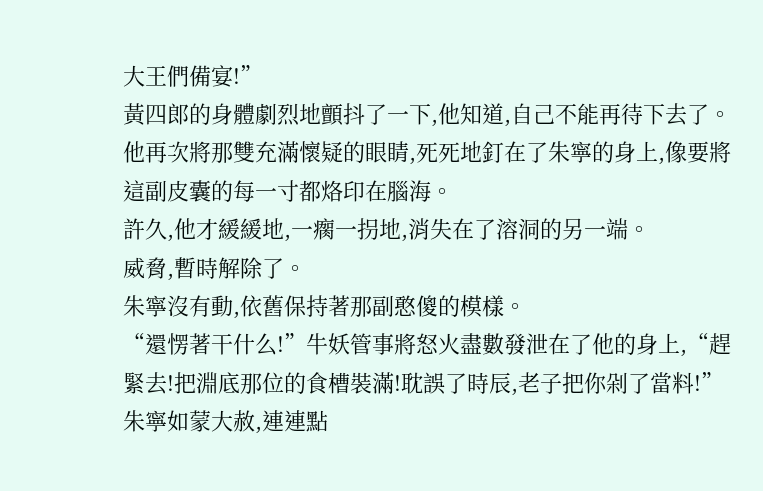大王們備宴!”
黃四郎的身體劇烈地顫抖了一下,他知道,自己不能再待下去了。
他再次將那雙充滿懷疑的眼睛,死死地釘在了朱寧的身上,像要將這副皮囊的每一寸都烙印在腦海。
許久,他才緩緩地,一瘸一拐地,消失在了溶洞的另一端。
威脅,暫時解除了。
朱寧沒有動,依舊保持著那副憨傻的模樣。
“還愣著干什么!”牛妖管事將怒火盡數發泄在了他的身上,“趕緊去!把淵底那位的食槽裝滿!耽誤了時辰,老子把你剁了當料!”
朱寧如蒙大赦,連連點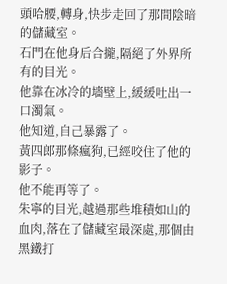頭哈腰,轉身,快步走回了那間陰暗的儲藏室。
石門在他身后合攏,隔絕了外界所有的目光。
他靠在冰冷的墻壁上,緩緩吐出一口濁氣。
他知道,自己暴露了。
黃四郎那條瘋狗,已經咬住了他的影子。
他不能再等了。
朱寧的目光,越過那些堆積如山的血肉,落在了儲藏室最深處,那個由黑鐵打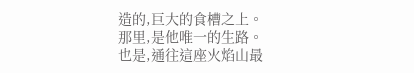造的,巨大的食槽之上。
那里,是他唯一的生路。
也是,通往這座火焰山最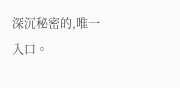深沉秘密的,唯一入口。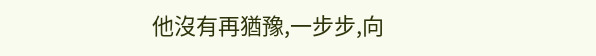他沒有再猶豫,一步步,向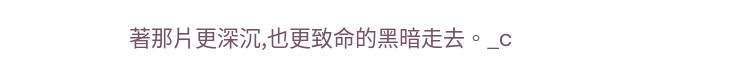著那片更深沉,也更致命的黑暗走去。_c